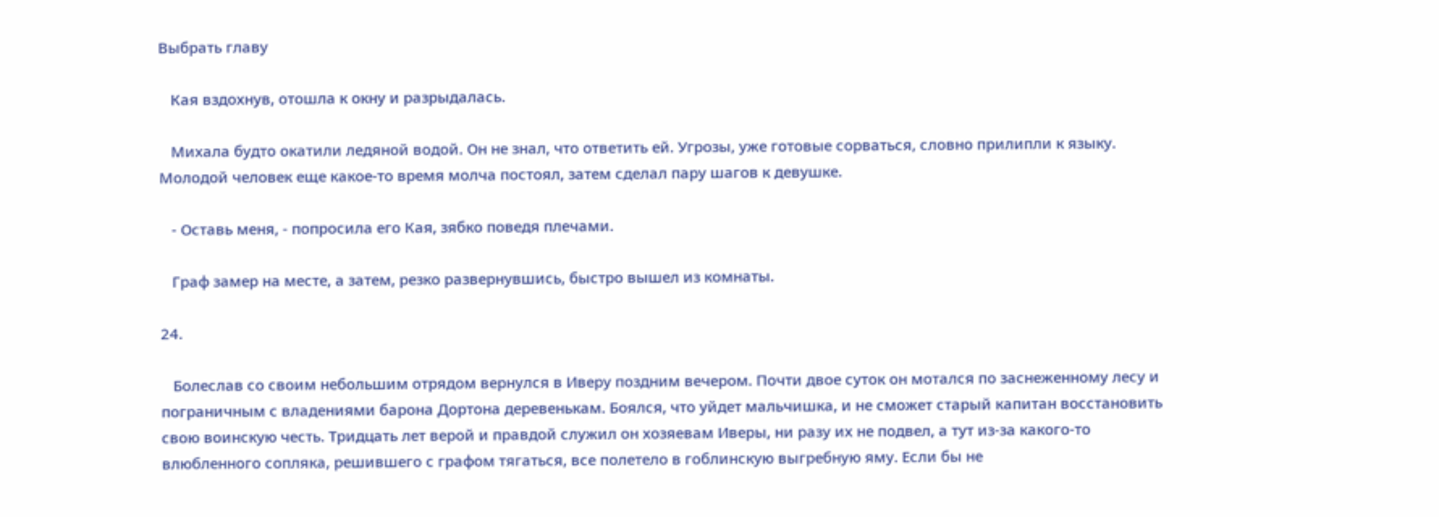Выбрать главу

   Кая вздохнув, отошла к окну и разрыдалась.

   Михала будто окатили ледяной водой. Он не знал, что ответить ей. Угрозы, уже готовые сорваться, словно прилипли к языку. Молодой человек еще какое-то время молча постоял, затем сделал пару шагов к девушке.

   - Оставь меня, - попросила его Кая, зябко поведя плечами.

   Граф замер на месте, а затем, резко развернувшись, быстро вышел из комнаты.

24.

   Болеслав со своим небольшим отрядом вернулся в Иверу поздним вечером. Почти двое суток он мотался по заснеженному лесу и пограничным с владениями барона Дортона деревенькам. Боялся, что уйдет мальчишка, и не сможет старый капитан восстановить свою воинскую честь. Тридцать лет верой и правдой служил он хозяевам Иверы, ни разу их не подвел, а тут из-за какого-то влюбленного сопляка, решившего с графом тягаться, все полетело в гоблинскую выгребную яму. Если бы не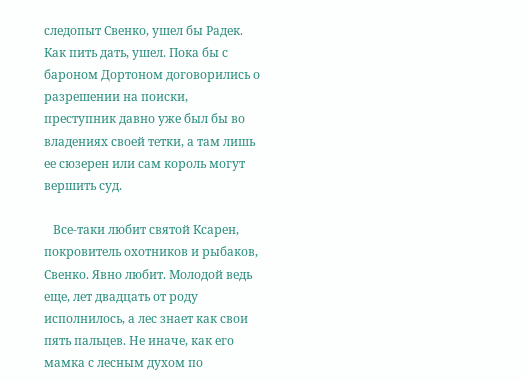следопыт Свенко, ушел бы Радек. Как пить дать, ушел. Пока бы с бароном Дортоном договорились о разрешении на поиски, преступник давно уже был бы во владениях своей тетки, а там лишь ее сюзерен или сам король могут вершить суд.

   Все-таки любит святой Ксарен, покровитель охотников и рыбаков, Свенко. Явно любит. Молодой ведь еще, лет двадцать от роду исполнилось, а лес знает как свои пять пальцев. Не иначе, как его мамка с лесным духом по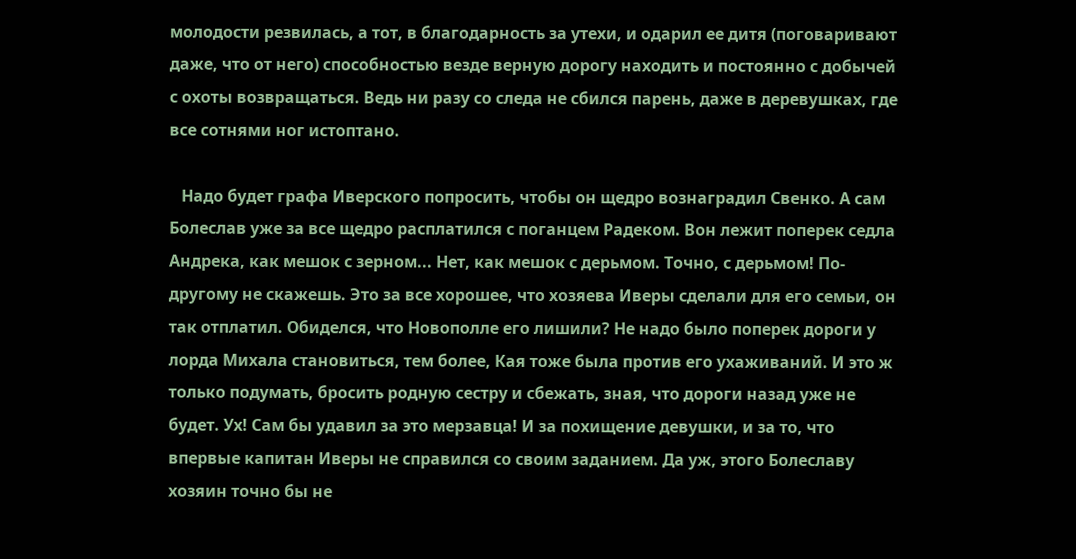молодости резвилась, а тот, в благодарность за утехи, и одарил ее дитя (поговаривают даже, что от него) способностью везде верную дорогу находить и постоянно с добычей с охоты возвращаться. Ведь ни разу со следа не сбился парень, даже в деревушках, где все сотнями ног истоптано.

   Надо будет графа Иверского попросить, чтобы он щедро вознаградил Свенко. А сам Болеслав уже за все щедро расплатился с поганцем Радеком. Вон лежит поперек седла Андрека, как мешок с зерном... Нет, как мешок с дерьмом. Точно, с дерьмом! По-другому не скажешь. Это за все хорошее, что хозяева Иверы сделали для его семьи, он так отплатил. Обиделся, что Новополле его лишили? Не надо было поперек дороги у лорда Михала становиться, тем более, Кая тоже была против его ухаживаний. И это ж только подумать, бросить родную сестру и сбежать, зная, что дороги назад уже не будет. Ух! Сам бы удавил за это мерзавца! И за похищение девушки, и за то, что впервые капитан Иверы не справился со своим заданием. Да уж, этого Болеславу хозяин точно бы не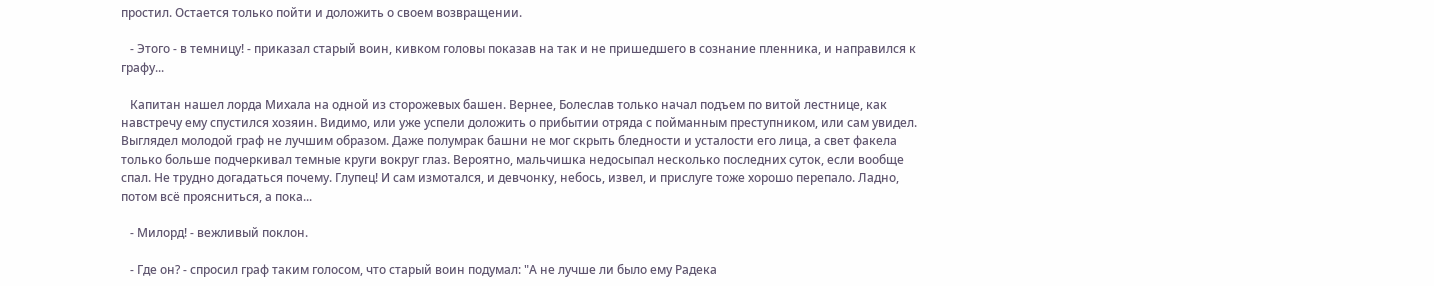простил. Остается только пойти и доложить о своем возвращении.

   - Этого - в темницу! - приказал старый воин, кивком головы показав на так и не пришедшего в сознание пленника, и направился к графу...

   Капитан нашел лорда Михала на одной из сторожевых башен. Вернее, Болеслав только начал подъем по витой лестнице, как навстречу ему спустился хозяин. Видимо, или уже успели доложить о прибытии отряда с пойманным преступником, или сам увидел. Выглядел молодой граф не лучшим образом. Даже полумрак башни не мог скрыть бледности и усталости его лица, а свет факела только больше подчеркивал темные круги вокруг глаз. Вероятно, мальчишка недосыпал несколько последних суток, если вообще спал. Не трудно догадаться почему. Глупец! И сам измотался, и девчонку, небось, извел, и прислуге тоже хорошо перепало. Ладно, потом всё проясниться, а пока...

   - Милорд! - вежливый поклон.

   - Где он? - спросил граф таким голосом, что старый воин подумал: "А не лучше ли было ему Радека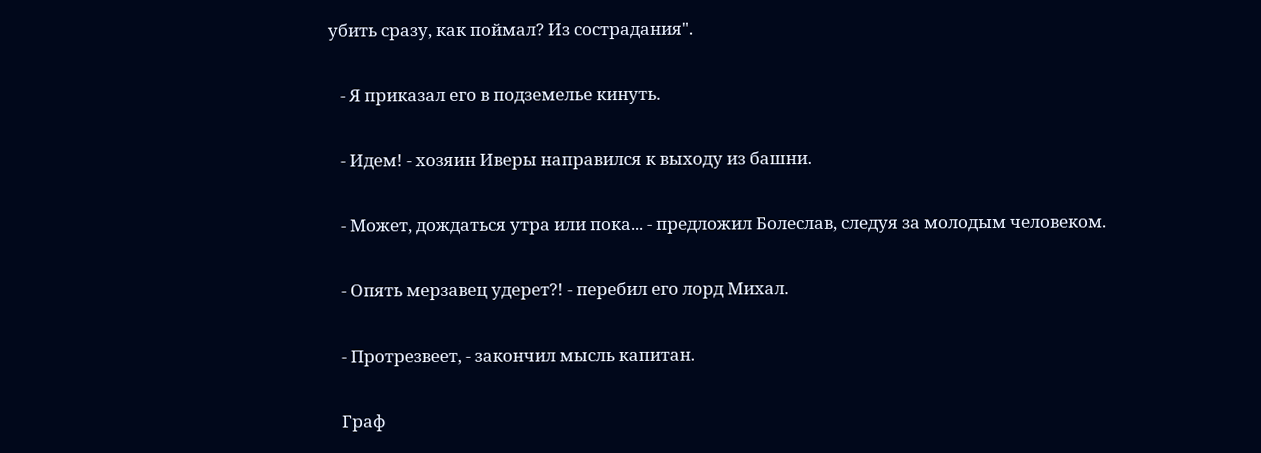убить сразу, как поймал? Из сострадания".

   - Я приказал его в подземелье кинуть.

   - Идем! - хозяин Иверы направился к выходу из башни.

   - Может, дождаться утра или пока... - предложил Болеслав, следуя за молодым человеком.

   - Опять мерзавец удерет?! - перебил его лорд Михал.

   - Протрезвеет, - закончил мысль капитан.

   Граф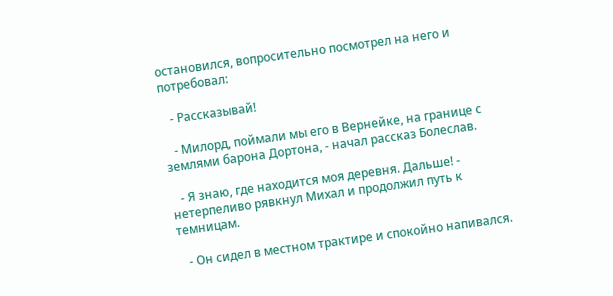остановился, вопросительно посмотрел на него и потребовал:

   - Рассказывай!

   - Милорд, поймали мы его в Вернейке, на границе с землями барона Дортона, - начал рассказ Болеслав.

   - Я знаю, где находится моя деревня. Дальше! - нетерпеливо рявкнул Михал и продолжил путь к темницам.

   - Он сидел в местном трактире и спокойно напивался.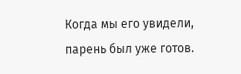Когда мы его увидели, парень был уже готов.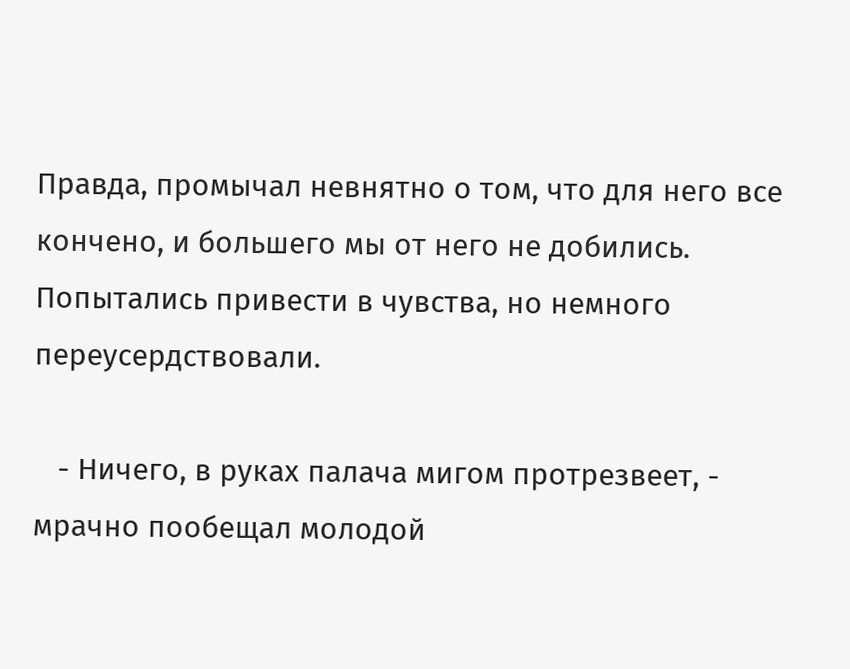Правда, промычал невнятно о том, что для него все кончено, и большего мы от него не добились. Попытались привести в чувства, но немного переусердствовали.

   - Ничего, в руках палача мигом протрезвеет, - мрачно пообещал молодой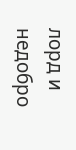лорд и недобро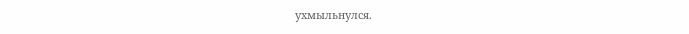ухмыльнулся.